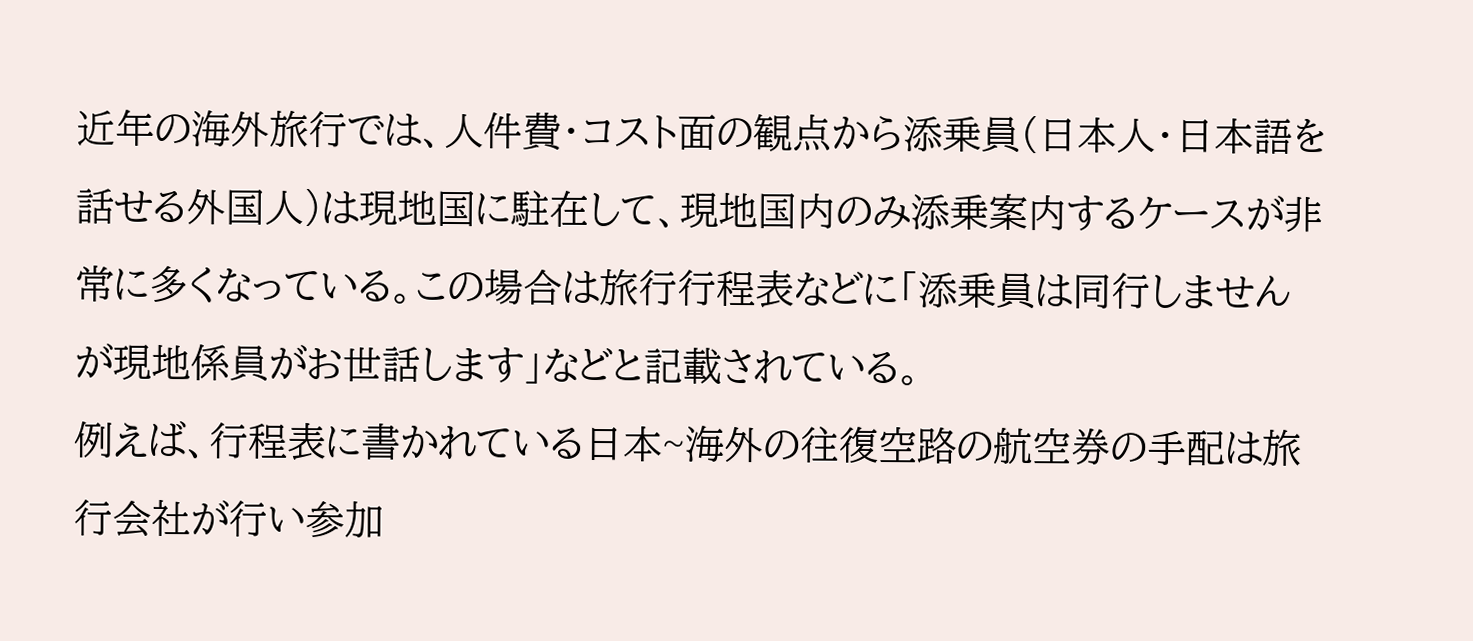近年の海外旅行では、人件費・コスト面の観点から添乗員(日本人・日本語を話せる外国人)は現地国に駐在して、現地国内のみ添乗案内するケースが非常に多くなっている。この場合は旅行行程表などに「添乗員は同行しませんが現地係員がお世話します」などと記載されている。
例えば、行程表に書かれている日本~海外の往復空路の航空券の手配は旅行会社が行い参加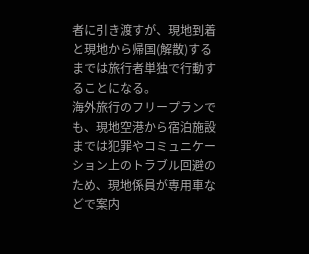者に引き渡すが、現地到着と現地から帰国(解散)するまでは旅行者単独で行動することになる。
海外旅行のフリープランでも、現地空港から宿泊施設までは犯罪やコミュニケーション上のトラブル回避のため、現地係員が専用車などで案内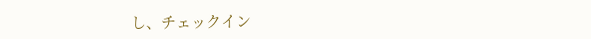し、チェックイン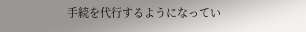手続を代行するようになってい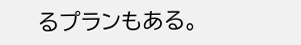るプランもある。